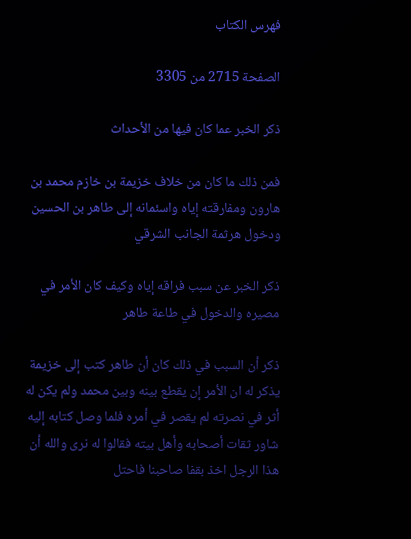فهرس الكتاب

الصفحة 2715 من 3305

ذكر الخبر عما كان فيها من الأحداث

فمن ذلك ما كان من خلاف خزيمة بن خازم محمد بن هارون ومفارقته إياه واسئمانه إلى طاهر بن الحسين ودخول هرثمة الجانب الشرقي

ذكر الخبر عن سبب فراقه إياه وكيف كان الأمر في مصيره والدخول في طاعة طاهر

ذكر أن السبب في ذلك كان أن طاهر كتب إلى خزيمة يذكر له ان الأمر إن يقطع بينه وبين محمد ولم يكن له أثر في نصرته لم يقصر في أمره فلما وصل كتابه إليه شاور ثقات أصحابه وأهل بيته فقالوا له نرى والله أن هذا الرجل اخذ بقفا صاحبنا فاحتل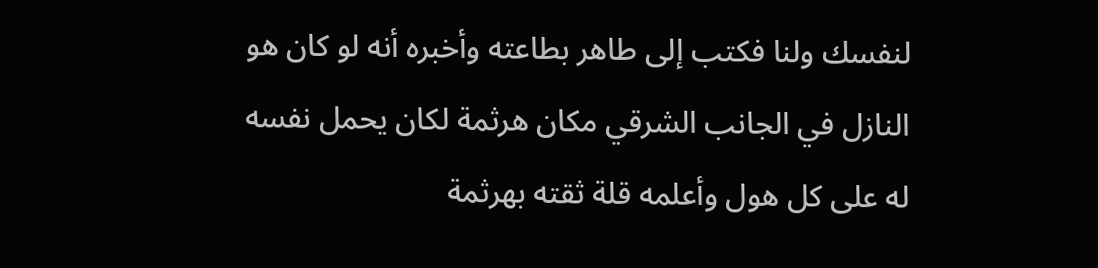لنفسك ولنا فكتب إلى طاهر بطاعته وأخبره أنه لو كان هو النازل في الجانب الشرقي مكان هرثمة لكان يحمل نفسه له على كل هول وأعلمه قلة ثقته بهرثمة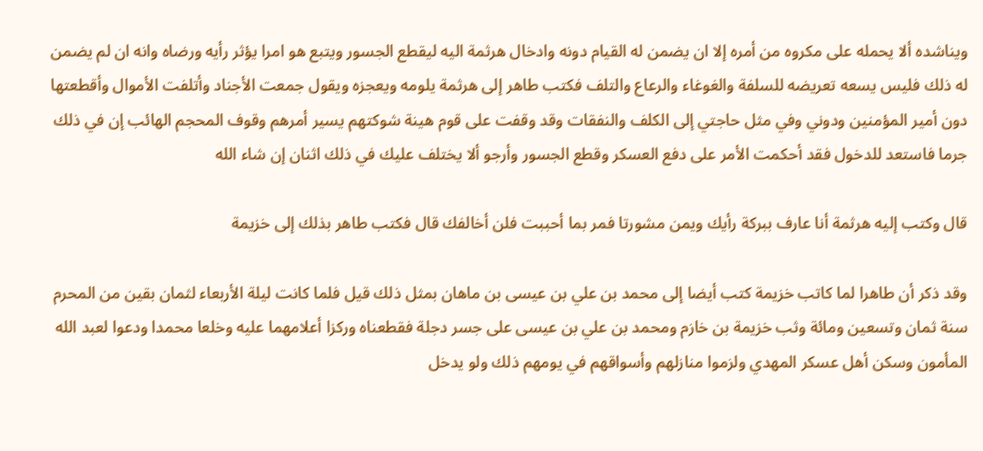ويناشده ألا يحمله على مكروه من أمره إلا ان يضمن له القيام دونه وادخال هرثمة اليه ليقطع الجسور ويتبع هو امرا يؤثر رأيه ورضاه وانه ان لم يضمن له ذلك فليس يسعه تعريضه للسلفة والغوغاء والرعاع والتلف فكتب طاهر إلى هرثمة يلومه ويعجزه ويقول جمعت الأجناد وأتلفت الأموال وأقطعتها دون أمير المؤمنين ودوني وفي مثل حاجتي إلى الكلف والنفقات وقد وقفت على قوم هينة شوكتهم يسير أمرهم وقوف المحجم الهائب إن في ذلك جرما فاستعد للدخول فقد أحكمت الأمر على دفع العسكر وقطع الجسور وأرجو ألا يختلف عليك في ذلك اثنان إن شاء الله

قال وكتب إليه هرثمة أنا عارف ببركة رأيك ويمن مشورتا فمر بما أحببت فلن أخالفك قال فكتب طاهر بذلك إلى خزيمة

وقد ذكر أن طاهرا لما كاتب خزيمة كتب أيضا إلى محمد بن علي بن عيسى بن ماهان بمثل ذلك قيل فلما كانت ليلة الأربعاء لثمان بقين من المحرم سنة ثمان وتسعين ومائة وثب خزيمة بن خازم ومحمد بن علي بن عيسى على جسر دجلة فقطعناه وركزا أعلامهما عليه وخلعا محمدا ودعوا لعبد الله المأمون وسكن أهل عسكر المهدي ولزموا منازلهم وأسواقهم في يومهم ذلك ولو يدخل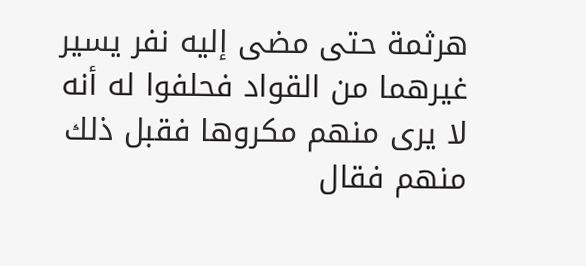هرثمة حتى مضى إليه نفر يسير غيرهما من القواد فحلفوا له أنه لا يرى منهم مكروها فقبل ذلك منهم فقال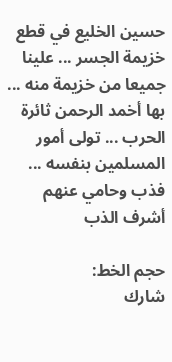حسين الخليع في قطع خزيمة الجسر ... علينا جميعا من خزيمة منه ... بها أخمد الرحمن ثائرة الحرب ... تولى أمور المسلمين بنفسه ... فذب وحامي عنهم أشرف الذب

حجم الخط:
شارك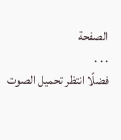الصفحة
. . .
فضلًا انتظر تحميل الصوت